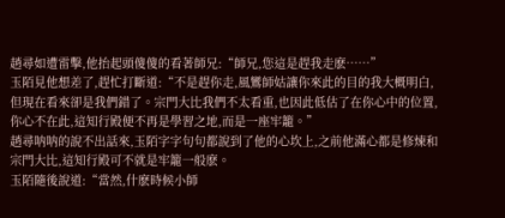趙尋如遭雷擊,他抬起頭傻傻的看著師兄:“師兄,您這是趕我走麽……”
玉陌見他想差了,趕忙打斷道:“不是趕你走,風鸞師姑讓你來此的目的我大概明白,但現在看來卻是我們錯了。宗門大比我們不太看重,也因此低估了在你心中的位置,你心不在此,這知行殿便不再是學習之地,而是一座牢籠。”
趙尋呐呐的說不出話來,玉陌字字句句都說到了他的心坎上,之前他滿心都是修煉和宗門大比,這知行殿可不就是牢籠一般麽。
玉陌隨後說道:“當然,什麽時候小師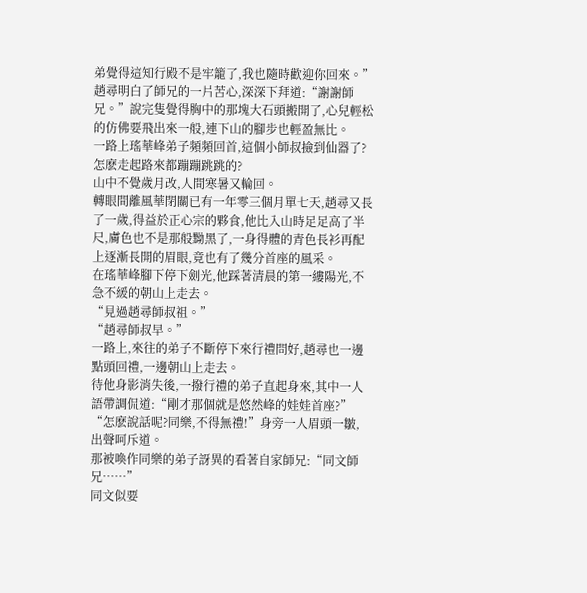弟覺得這知行殿不是牢籠了,我也隨時歡迎你回來。”
趙尋明白了師兄的一片苦心,深深下拜道:“謝謝師兄。”說完隻覺得胸中的那塊大石頭搬開了,心兒輕松的仿佛要飛出來一般,連下山的腳步也輕盈無比。
一路上瑤華峰弟子頻頻回首,這個小師叔撿到仙器了?怎麽走起路來都蹦蹦跳跳的?
山中不覺歲月改,人間寒暑又輪回。
轉眼間離風華閉關已有一年零三個月單七天,趙尋又長了一歲,得益於正心宗的夥食,他比入山時足足高了半尺,膚色也不是那般黝黑了,一身得體的青色長衫再配上逐漸長開的眉眼,竟也有了幾分首座的風采。
在瑤華峰腳下停下劍光,他踩著清晨的第一縷陽光,不急不緩的朝山上走去。
“見過趙尋師叔祖。”
“趙尋師叔早。”
一路上,來往的弟子不斷停下來行禮問好,趙尋也一邊點頭回禮,一邊朝山上走去。
待他身影消失後,一撥行禮的弟子直起身來,其中一人語帶調侃道:“剛才那個就是悠然峰的娃娃首座?”
“怎麽說話呢?同樂,不得無禮!”身旁一人眉頭一皺,出聲呵斥道。
那被喚作同樂的弟子訝異的看著自家師兄:“同文師兄……”
同文似要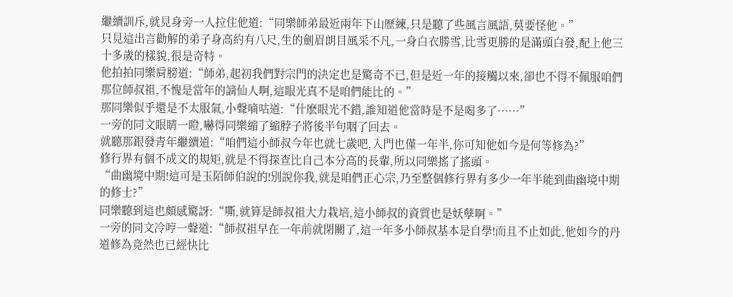繼續訓斥,就見身旁一人拉住他道:“同樂師弟最近兩年下山歷練,只是聽了些風言風語,莫要怪他。”
只見這出言勸解的弟子身高約有八尺,生的劍眉朗目風采不凡,一身白衣勝雪,比雪更勝的是滿頭白發,配上他三十多歲的樣貌,很是奇特。
他拍拍同樂肩膀道:“師弟,起初我們對宗門的決定也是驚奇不已,但是近一年的接觸以來,卻也不得不佩服咱們那位師叔祖,不愧是當年的謫仙人啊,這眼光真不是咱們能比的。”
那同樂似乎還是不太服氣,小聲嘀咕道:“什麽眼光不錯,誰知道他當時是不是喝多了……”
一旁的同文眼睛一瞪,嚇得同樂縮了縮脖子將後半句咽了回去。
就聽那銀發青年繼續道:“咱們這小師叔今年也就七歲吧,入門也僅一年半,你可知他如今是何等修為?”
修行界有個不成文的規矩,就是不得探查比自己本分高的長輩,所以同樂搖了搖頭。
“曲幽境中期!這可是玉陌師伯說的!別說你我,就是咱們正心宗,乃至整個修行界有多少一年半能到曲幽境中期的修士?”
同樂聽到這也頗感驚訝:“嘶,就算是師叔祖大力栽培,這小師叔的資質也是妖孽啊。”
一旁的同文冷哼一聲道:“師叔祖早在一年前就閉關了,這一年多小師叔基本是自學!而且不止如此,他如今的丹道修為竟然也已經快比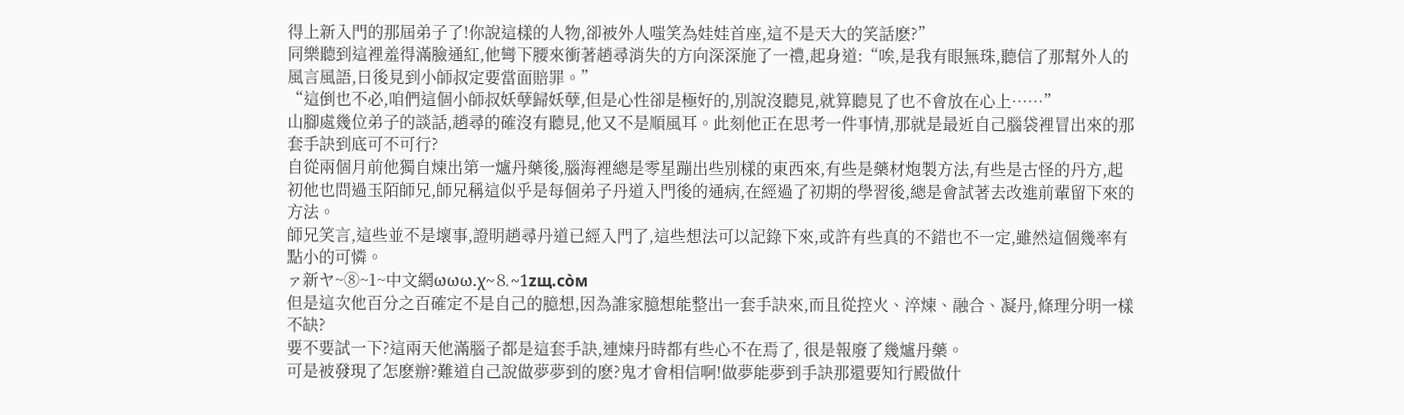得上新入門的那屆弟子了!你說這樣的人物,卻被外人嗤笑為娃娃首座,這不是天大的笑話麽?”
同樂聽到這裡羞得滿臉通紅,他彎下腰來衝著趙尋消失的方向深深施了一禮,起身道:“唉,是我有眼無珠,聽信了那幫外人的風言風語,日後見到小師叔定要當面賠罪。”
“這倒也不必,咱們這個小師叔妖孽歸妖孽,但是心性卻是極好的,別說沒聽見,就算聽見了也不會放在心上……”
山腳處幾位弟子的談話,趙尋的確沒有聽見,他又不是順風耳。此刻他正在思考一件事情,那就是最近自己腦袋裡冒出來的那套手訣到底可不可行?
自從兩個月前他獨自煉出第一爐丹藥後,腦海裡總是零星蹦出些別樣的東西來,有些是藥材炮製方法,有些是古怪的丹方,起初他也問過玉陌師兄,師兄稱這似乎是每個弟子丹道入門後的通病,在經過了初期的學習後,總是會試著去改進前輩留下來的方法。
師兄笑言,這些並不是壞事,證明趙尋丹道已經入門了,這些想法可以記錄下來,或許有些真的不錯也不一定,雖然這個幾率有點小的可憐。
ァ新ヤ~⑧~1~中文網ωωω.χ~⒏~1zщ.còм
但是這次他百分之百確定不是自己的臆想,因為誰家臆想能整出一套手訣來,而且從控火、淬煉、融合、凝丹,條理分明一樣不缺?
要不要試一下?這兩天他滿腦子都是這套手訣,連煉丹時都有些心不在焉了, 很是報廢了幾爐丹藥。
可是被發現了怎麽辦?難道自己說做夢夢到的麽?鬼才會相信啊!做夢能夢到手訣那還要知行殿做什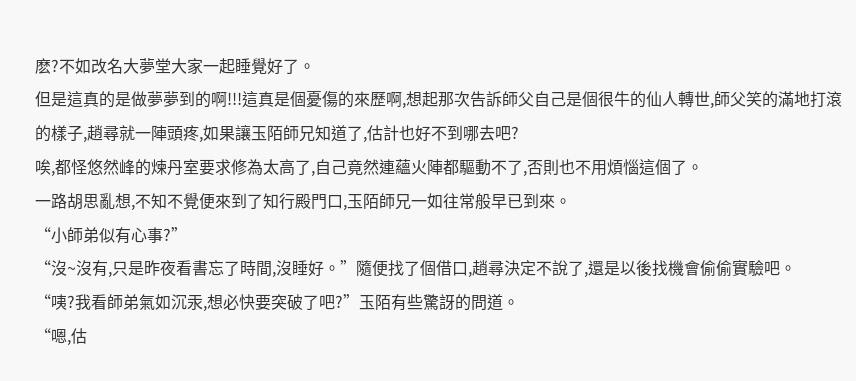麽?不如改名大夢堂大家一起睡覺好了。
但是這真的是做夢夢到的啊!!!這真是個憂傷的來歷啊,想起那次告訴師父自己是個很牛的仙人轉世,師父笑的滿地打滾的樣子,趙尋就一陣頭疼,如果讓玉陌師兄知道了,估計也好不到哪去吧?
唉,都怪悠然峰的煉丹室要求修為太高了,自己竟然連蘊火陣都驅動不了,否則也不用煩惱這個了。
一路胡思亂想,不知不覺便來到了知行殿門口,玉陌師兄一如往常般早已到來。
“小師弟似有心事?”
“沒~沒有,只是昨夜看書忘了時間,沒睡好。”隨便找了個借口,趙尋決定不說了,還是以後找機會偷偷實驗吧。
“咦?我看師弟氣如沉汞,想必快要突破了吧?”玉陌有些驚訝的問道。
“嗯,估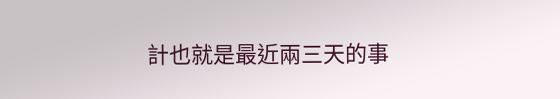計也就是最近兩三天的事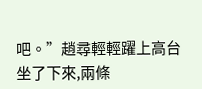吧。”趙尋輕輕躍上高台坐了下來,兩條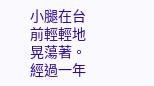小腿在台前輕輕地晃蕩著。
經過一年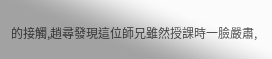的接觸,趙尋發現這位師兄雖然授課時一臉嚴肅,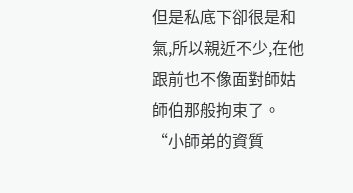但是私底下卻很是和氣,所以親近不少,在他跟前也不像面對師姑師伯那般拘束了。
“小師弟的資質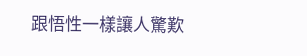跟悟性一樣讓人驚歎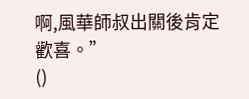啊,風華師叔出關後肯定歡喜。”
()